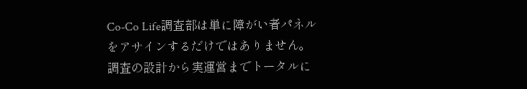Co-Co Life調査部は単に障がい者パネルをアサインするだけではありません。調査の設計から実運営までトータルに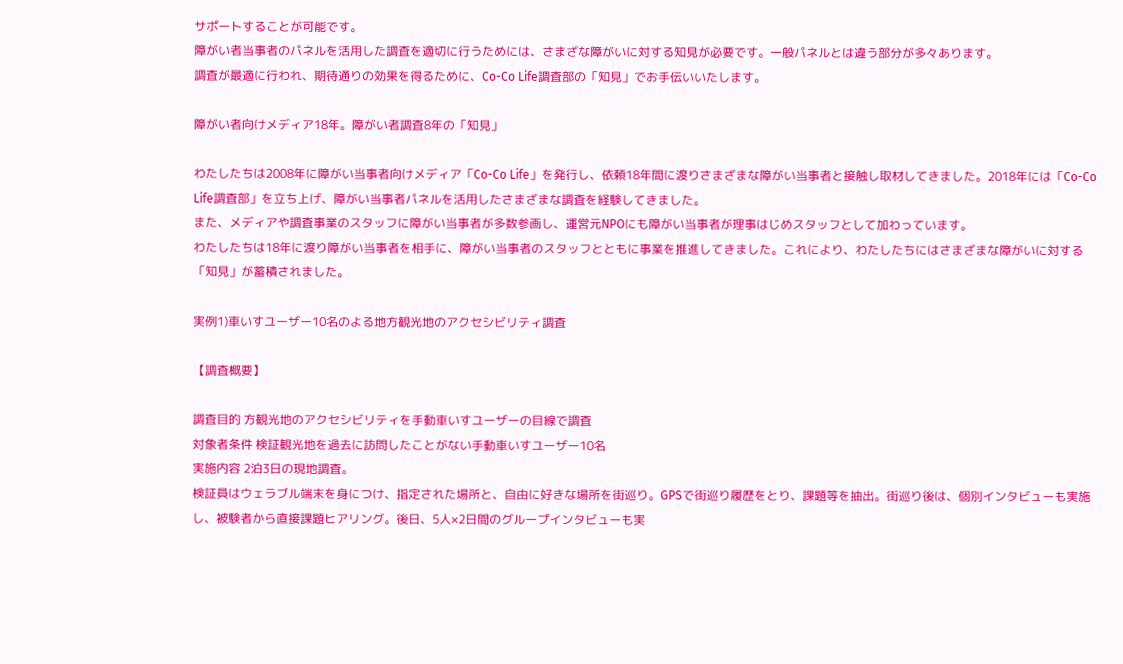サポートすることが可能です。
障がい者当事者のパネルを活用した調査を適切に行うためには、さまざな障がいに対する知見が必要です。一般パネルとは違う部分が多々あります。
調査が最適に行われ、期待通りの効果を得るために、Co-Co Life調査部の「知見」でお手伝いいたします。

障がい者向けメディア18年。障がい者調査8年の「知見」

わたしたちは2008年に障がい当事者向けメディア「Co-Co Life」を発行し、依頼18年間に渡りさまざまな障がい当事者と接触し取材してきました。2018年には「Co-Co Life調査部」を立ち上げ、障がい当事者パネルを活用したさまざまな調査を経験してきました。
また、メディアや調査事業のスタッフに障がい当事者が多数参画し、運営元NPOにも障がい当事者が理事はじめスタッフとして加わっています。
わたしたちは18年に渡り障がい当事者を相手に、障がい当事者のスタッフとともに事業を推進してきました。これにより、わたしたちにはさまざまな障がいに対する「知見」が蓄積されました。

実例1)車いすユーザー10名のよる地方観光地のアクセシビリティ調査

【調査概要】

調査目的 方観光地のアクセシビリティを手動車いすユーザーの目線で調査
対象者条件 検証観光地を過去に訪問したことがない手動車いすユーザー10名
実施内容 2泊3日の現地調査。
検証員はウェラブル端末を身につけ、指定された場所と、自由に好きな場所を街巡り。GPSで街巡り履歴をとり、課題等を抽出。街巡り後は、個別インタビューも実施し、被験者から直接課題ヒアリング。後日、5人×2日間のグループインタビューも実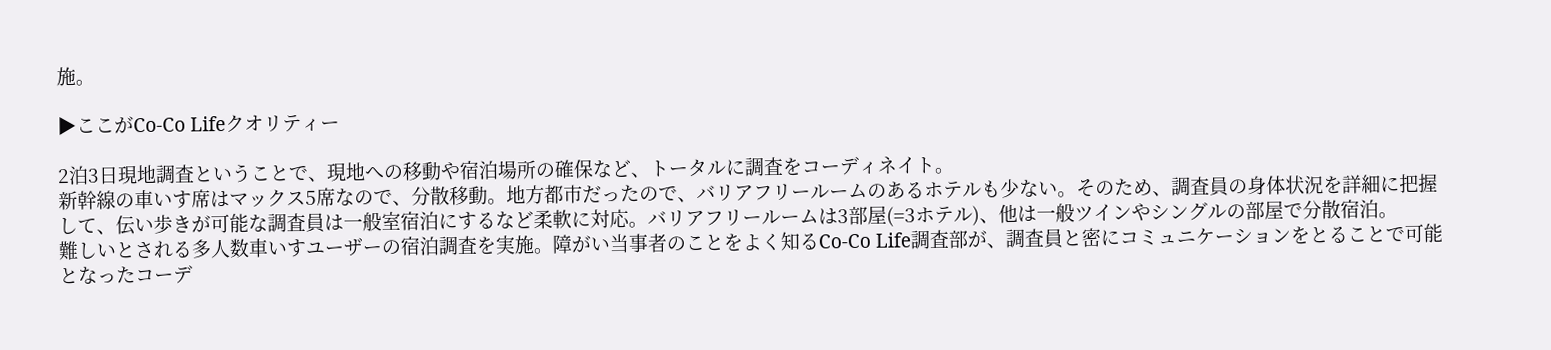施。

▶ここがCo-Co Lifeクオリティー

2泊3日現地調査ということで、現地への移動や宿泊場所の確保など、トータルに調査をコーディネイト。
新幹線の車いす席はマックス5席なので、分散移動。地方都市だったので、バリアフリールームのあるホテルも少ない。そのため、調査員の身体状況を詳細に把握して、伝い歩きが可能な調査員は一般室宿泊にするなど柔軟に対応。バリアフリールームは3部屋(=3ホテル)、他は一般ツインやシングルの部屋で分散宿泊。
難しいとされる多人数車いすユーザーの宿泊調査を実施。障がい当事者のことをよく知るCo-Co Life調査部が、調査員と密にコミュニケーションをとることで可能となったコーデ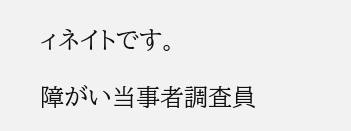ィネイトです。

障がい当事者調査員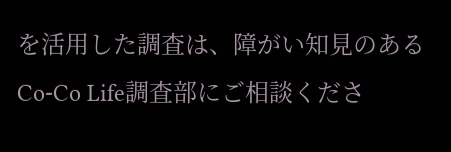を活用した調査は、障がい知見のあるCo-Co Life調査部にご相談くださ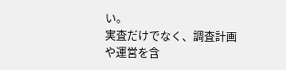い。
実査だけでなく、調査計画や運営を含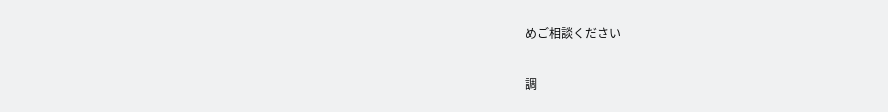めご相談ください

調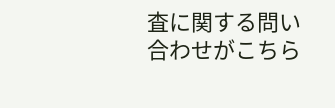査に関する問い合わせがこちら